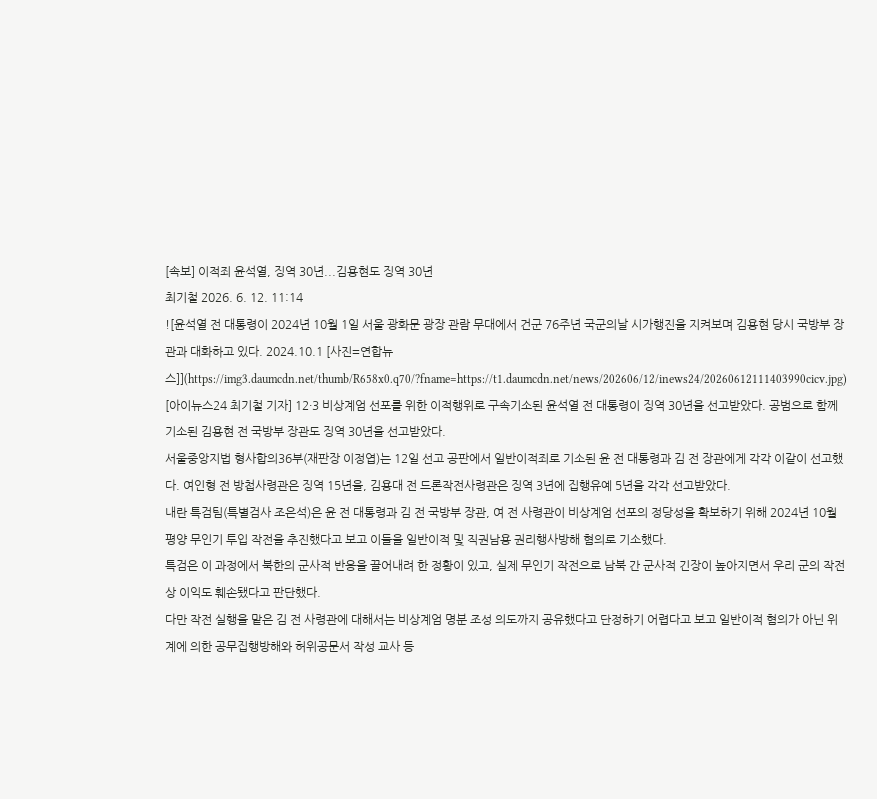[속보] 이적죄 윤석열, 징역 30년...김용현도 징역 30년
최기철 2026. 6. 12. 11:14
![윤석열 전 대통령이 2024년 10월 1일 서울 광화문 광장 관람 무대에서 건군 76주년 국군의날 시가행진을 지켜보며 김용현 당시 국방부 장관과 대화하고 있다. 2024.10.1 [사진=연합뉴스]](https://img3.daumcdn.net/thumb/R658x0.q70/?fname=https://t1.daumcdn.net/news/202606/12/inews24/20260612111403990cicv.jpg)
[아이뉴스24 최기철 기자] 12·3 비상계엄 선포를 위한 이적행위로 구속기소된 윤석열 전 대통령이 징역 30년을 선고받았다. 공범으로 함께 기소된 김용현 전 국방부 장관도 징역 30년을 선고받았다.
서울중앙지법 형사합의36부(재판장 이정엽)는 12일 선고 공판에서 일반이적죄로 기소된 윤 전 대통령과 김 전 장관에게 각각 이같이 선고했다. 여인형 전 방첩사령관은 징역 15년을, 김용대 전 드론작전사령관은 징역 3년에 집행유예 5년을 각각 선고받았다.
내란 특검팀(특별검사 조은석)은 윤 전 대통령과 김 전 국방부 장관, 여 전 사령관이 비상계엄 선포의 정당성을 확보하기 위해 2024년 10월 평양 무인기 투입 작전을 추진했다고 보고 이들을 일반이적 및 직권남용 권리행사방해 혐의로 기소했다.
특검은 이 과정에서 북한의 군사적 반응을 끌어내려 한 정황이 있고, 실제 무인기 작전으로 남북 간 군사적 긴장이 높아지면서 우리 군의 작전상 이익도 훼손됐다고 판단했다.
다만 작전 실행을 맡은 김 전 사령관에 대해서는 비상계엄 명분 조성 의도까지 공유했다고 단정하기 어렵다고 보고 일반이적 혐의가 아닌 위계에 의한 공무집행방해와 허위공문서 작성 교사 등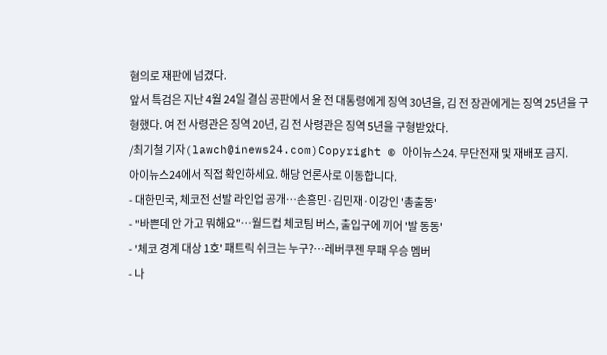혐의로 재판에 넘겼다.
앞서 특검은 지난 4월 24일 결심 공판에서 윤 전 대통령에게 징역 30년을, 김 전 장관에게는 징역 25년을 구형했다. 여 전 사령관은 징역 20년, 김 전 사령관은 징역 5년을 구형받았다.
/최기철 기자(lawch@inews24.com)Copyright © 아이뉴스24. 무단전재 및 재배포 금지.
아이뉴스24에서 직접 확인하세요. 해당 언론사로 이동합니다.
- 대한민국, 체코전 선발 라인업 공개⋯손흥민·김민재·이강인 '총출동'
- "바쁜데 안 가고 뭐해요"⋯월드컵 체코팀 버스, 출입구에 끼어 '발 동동'
- '체코 경계 대상 1호' 패트릭 쉬크는 누구?⋯레버쿠젠 무패 우승 멤버
- 나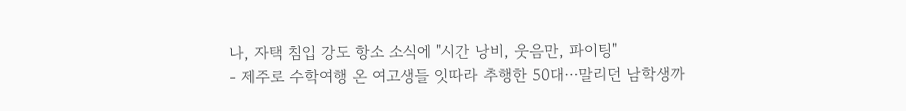나, 자택 침입 강도 항소 소식에 "시간 낭비, 웃음만, 파이팅"
- 제주로 수학여행 온 여고생들 잇따라 추행한 50대⋯말리던 남학생까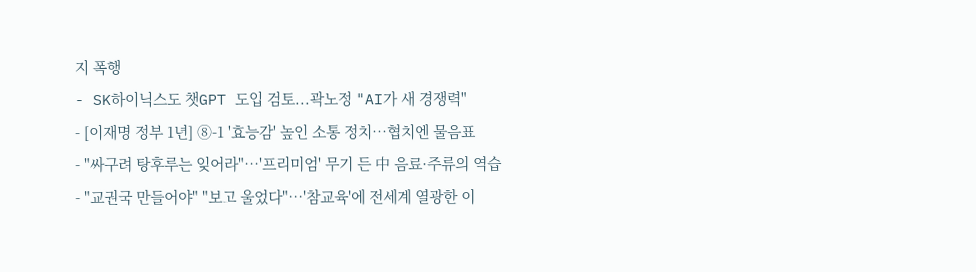지 폭행
- SK하이닉스도 챗GPT 도입 검토...곽노정 "AI가 새 경쟁력"
- [이재명 정부 1년] ⑧-1 '효능감' 높인 소통 정치…협치엔 물음표
- "싸구려 탕후루는 잊어라"…'프리미엄' 무기 든 中 음료·주류의 역습
- "교권국 만들어야" "보고 울었다"⋯'참교육'에 전세계 열광한 이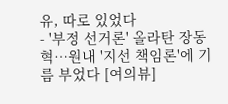유, 따로 있었다
- '부정 선거론' 올라탄 장동혁…원내 '지선 책임론'에 기름 부었다 [여의뷰]